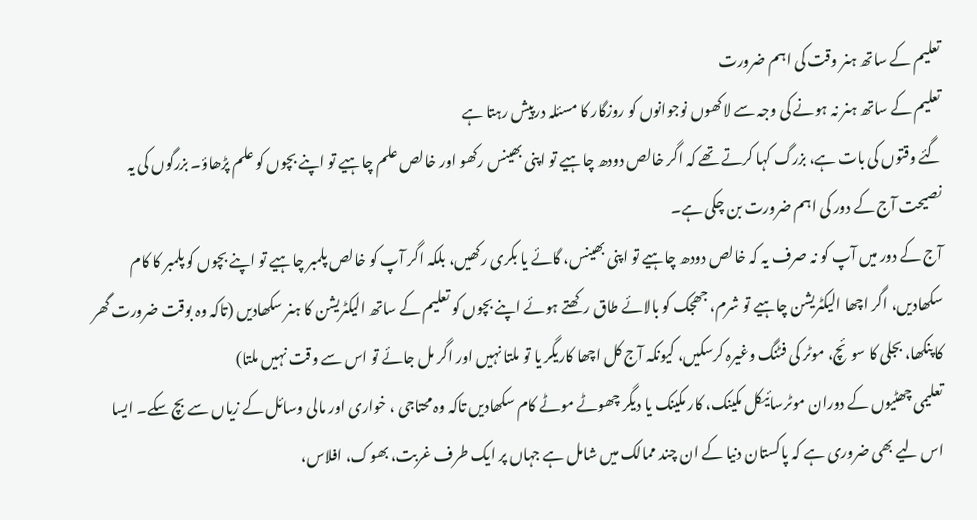تعلیم کے ساتھ ہنر وقت کی اہم ضرورت
تعلیم کے ساتھ ہنر نہ ہونے کی وجہ سے لاکھوں نوجوانوں کو روزگار کا مسئلہ درپیش رہتا ہے
گئے وقتوں کی بات ہے، بزرگ کہا کرتے تھے کہ اگر خالص دودھ چاہیے تو اپنی بھینس رکھو اور خالص علم چاہیے تو اپنے بچوں کو علم پڑھاؤ۔ بزرگوں کی یہ نصیحت آج کے دور کی اہم ضرورت بن چکی ہے۔
آج کے دور میں آپ کو نہ صرف یہ کہ خالص دودھ چاہیے تو اپنی بھینس، گائے یا بکری رکھیں، بلکہ اگر آپ کو خالص پلمبر چاہیے تو اپنے بچوں کو پلمبر کا کام سکھادیں، اگر اچھا الیکٹریشن چاہیے تو شرم، جھجک کو بالائے طاق رکھتے ہوئے اپنے بچوں کو تعلیم کے ساتھ الیکٹریشن کا ہنر سکھادیں (تاکہ وہ بوقت ضرورت گھر کا پنکھا، بجلی کا سوئچ، موٹر کی فٹنگ وغیرہ کرسکیں، کیونکہ آج کل اچھا کاریگر یا تو ملتا نہیں اور اگر مل جائے تو اس سے وقت نہیں ملتا)
تعلیمی چھٹیوں کے دوران موٹرسائیکل مکینک، کار مکینک یا دیگر چھوٹے موٹے کام سکھادیں تاکہ وہ محتاجی ، خواری اور مالی وسائل کے زیاں سے بچ سکے۔ ایسا اس لیے بھی ضروری ہے کہ پاکستان دنیا کے ان چند ممالک میں شامل ہے جہاں پر ایک طرف غربت، بھوک، افلاس،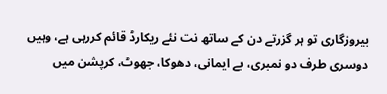بیروزگاری تو ہر گزرتے دن کے ساتھ نت نئے ریکارڈ قائم کررہی ہے، وہیں دوسری طرف دو نمبری، بے ایمانی، دھوکا، جھوٹ، کرپشن میں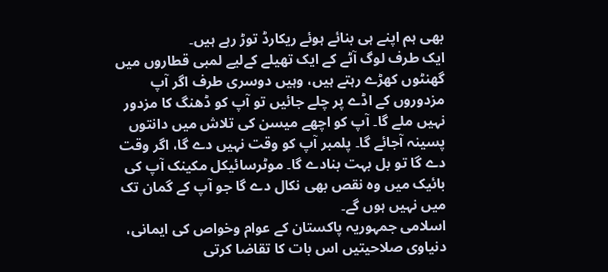بھی ہم اپنے ہی بنائے ہوئے ریکارڈ توڑ رہے ہیں۔
ایک طرف لوگ آٹے کے ایک تھیلے کےلیے لمبی قطاروں میں گھنٹوں کھڑے رہتے ہیں، وہیں دوسری طرف اگر آپ مزدوروں کے اڈے پر چلے جائیں تو آپ کو ڈھنگ کا مزدور نہیں ملے گا۔ آپ کو اچھے میسن کی تلاش میں دانتوں پسینہ آجائے گا۔ پلمبر آپ کو وقت نہیں دے گا، اگر وقت دے گا تو بل بہت بنادے گا۔ موٹرسائیکل مکینک آپ کی بائیک میں وہ نقص بھی نکال دے گا جو آپ کے گمان تک میں نہیں ہوں گے۔
اسلامی جمہوریہ پاکستان کے عوام وخواص کی ایمانی، دنیاوی صلاحیتیں اس بات کا تقاضا کرتی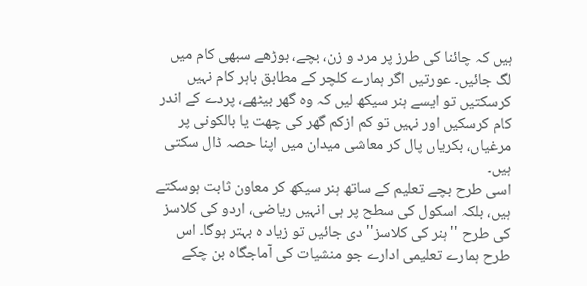ہیں کہ چائنا کی طرز پر مرد و زن، بچے، بوڑھے سبھی کام میں لگ جائیں۔ عورتیں اگر ہمارے کلچر کے مطابق باہر کام نہیں کرسکتیں تو ایسے ہنر سیکھ لیں کہ وہ گھر بیٹھے، پردے کے اندر کام کرسکیں اور نہیں تو کم ازکم گھر کی چھت یا بالکونی پر مرغیاں، بکریاں پال کر معاشی میدان میں اپنا حصہ ڈال سکتی ہیں۔
اسی طرح بچے تعلیم کے ساتھ ہنر سیکھ کر معاون ثابت ہوسکتے ہیں، بلکہ اسکول کی سطح پر ہی انہیں ریاضی، اردو کی کلاسز کی طرح ''ہنر کی کلاسز'' دی جائیں تو زیاد ہ بہتر ہوگا۔ اس طرح ہمارے تعلیمی ادارے جو منشیات کی آماجگاہ بن چکے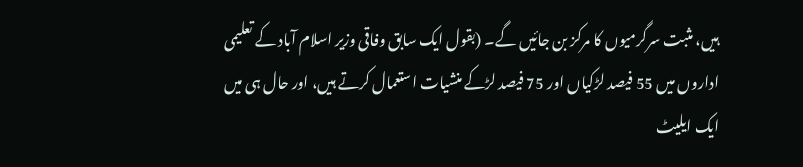ہیں، مثبت سرگرمیوں کا مرکز بن جائیں گے۔ (بقول ایک سابق وفاقی وزیر اسلام آباد کے تعلیمی اداروں میں 55 فیصد لڑکیاں اور 75 فیصد لڑکے منشیات استعمال کرتے ہیں، اور حال ہی میں ایک ایلیٹ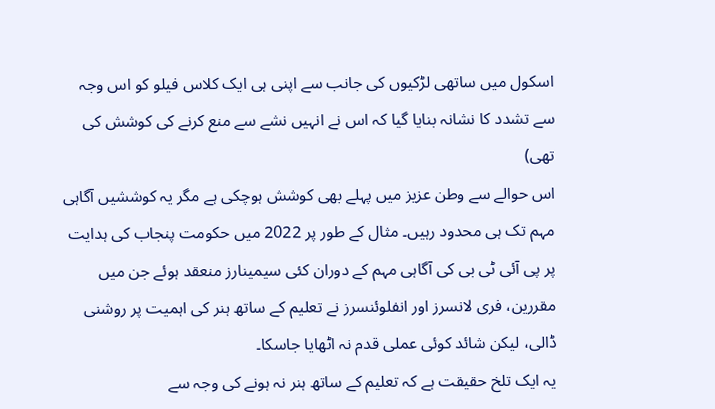اسکول میں ساتھی لڑکیوں کی جانب سے اپنی ہی ایک کلاس فیلو کو اس وجہ سے تشدد کا نشانہ بنایا گیا کہ اس نے انہیں نشے سے منع کرنے کی کوشش کی تھی)
اس حوالے سے وطن عزیز میں پہلے بھی کوشش ہوچکی ہے مگر یہ کوششیں آگاہی مہم تک ہی محدود رہیں۔ مثال کے طور پر 2022 میں حکومت پنجاب کی ہدایت پر پی آئی ٹی بی کی آگاہی مہم کے دوران کئی سیمینارز منعقد ہوئے جن میں مقررین، فری لانسرز اور انفلوئنسرز نے تعلیم کے ساتھ ہنر کی اہمیت پر روشنی ڈالی، لیکن شائد کوئی عملی قدم نہ اٹھایا جاسکا۔
یہ ایک تلخ حقیقت ہے کہ تعلیم کے ساتھ ہنر نہ ہونے کی وجہ سے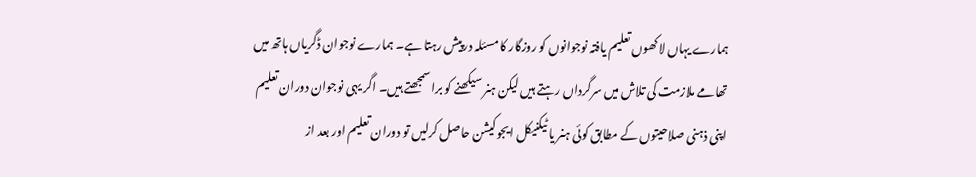ہمارے یہاں لاکھوں تعلیم یافتہ نوجوانوں کو روزگار کا مسئلہ درپیش رہتا ہے۔ ہمارے نوجوان ڈگریاں ہاتھ میں تھامے ملازمت کی تلاش میں سرگرداں رہتے ہیں لیکن ہنر سیکھنے کو برا سمجھتے ہیں۔ اگر یہی نوجوان دوران تعلیم اپنی ذہنی صلاحیتوں کے مطابق کوئی ہنر یا ٹیکنیکل ایجوکیشن حاصل کرلیں تو دوران تعلیم اور بعد از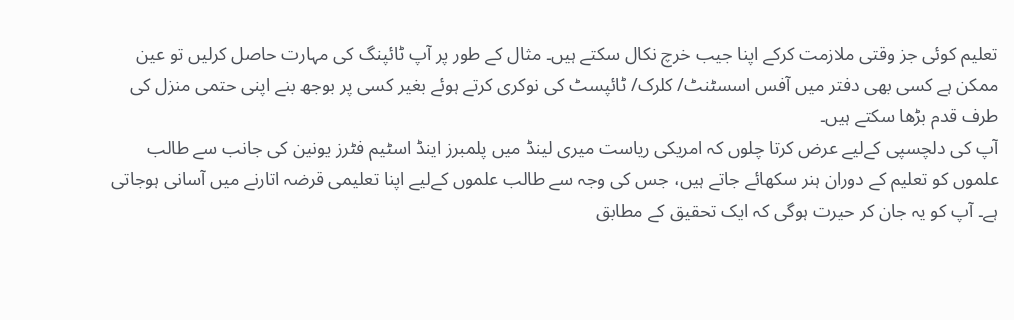تعلیم کوئی جز وقتی ملازمت کرکے اپنا جیب خرچ نکال سکتے ہیں۔ مثال کے طور پر آپ ٹائپنگ کی مہارت حاصل کرلیں تو عین ممکن ہے کسی بھی دفتر میں آفس اسسٹنٹ/ کلرک/ ٹائپسٹ کی نوکری کرتے ہوئے بغیر کسی پر بوجھ بنے اپنی حتمی منزل کی طرف قدم بڑھا سکتے ہیں۔
آپ کی دلچسپی کےلیے عرض کرتا چلوں کہ امریکی ریاست میری لینڈ میں پلمبرز اینڈ اسٹیم فٹرز یونین کی جانب سے طالب علموں کو تعلیم کے دوران ہنر سکھائے جاتے ہیں، جس کی وجہ سے طالب علموں کےلیے اپنا تعلیمی قرضہ اتارنے میں آسانی ہوجاتی ہے۔ آپ کو یہ جان کر حیرت ہوگی کہ ایک تحقیق کے مطابق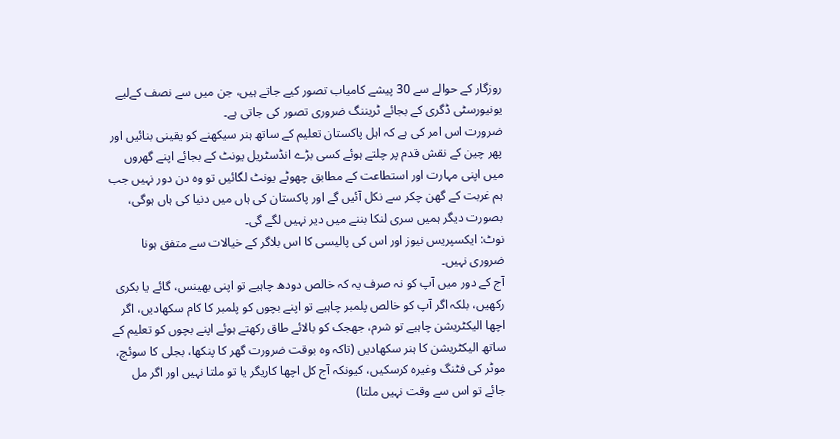روزگار کے حوالے سے 30 پیشے کامیاب تصور کیے جاتے ہیں، جن میں سے نصف کےلیے یونیورسٹی ڈگری کے بجائے ٹریننگ ضروری تصور کی جاتی ہے۔
ضرورت اس امر کی ہے کہ اہل پاکستان تعلیم کے ساتھ ہنر سیکھنے کو یقینی بنائیں اور پھر چین کے نقش قدم پر چلتے ہوئے کسی بڑے انڈسٹریل یونٹ کے بجائے اپنے گھروں میں اپنی مہارت اور استطاعت کے مطابق چھوٹے یونٹ لگائیں تو وہ دن دور نہیں جب ہم غربت کے گھن چکر سے نکل آئیں گے اور پاکستان کی ہاں میں دنیا کی ہاں ہوگی، بصورت دیگر ہمیں سری لنکا بننے میں دیر نہیں لگے گی۔
نوٹ: ایکسپریس نیوز اور اس کی پالیسی کا اس بلاگر کے خیالات سے متفق ہونا ضروری نہیں۔
آج کے دور میں آپ کو نہ صرف یہ کہ خالص دودھ چاہیے تو اپنی بھینس، گائے یا بکری رکھیں، بلکہ اگر آپ کو خالص پلمبر چاہیے تو اپنے بچوں کو پلمبر کا کام سکھادیں، اگر اچھا الیکٹریشن چاہیے تو شرم، جھجک کو بالائے طاق رکھتے ہوئے اپنے بچوں کو تعلیم کے ساتھ الیکٹریشن کا ہنر سکھادیں (تاکہ وہ بوقت ضرورت گھر کا پنکھا، بجلی کا سوئچ، موٹر کی فٹنگ وغیرہ کرسکیں، کیونکہ آج کل اچھا کاریگر یا تو ملتا نہیں اور اگر مل جائے تو اس سے وقت نہیں ملتا)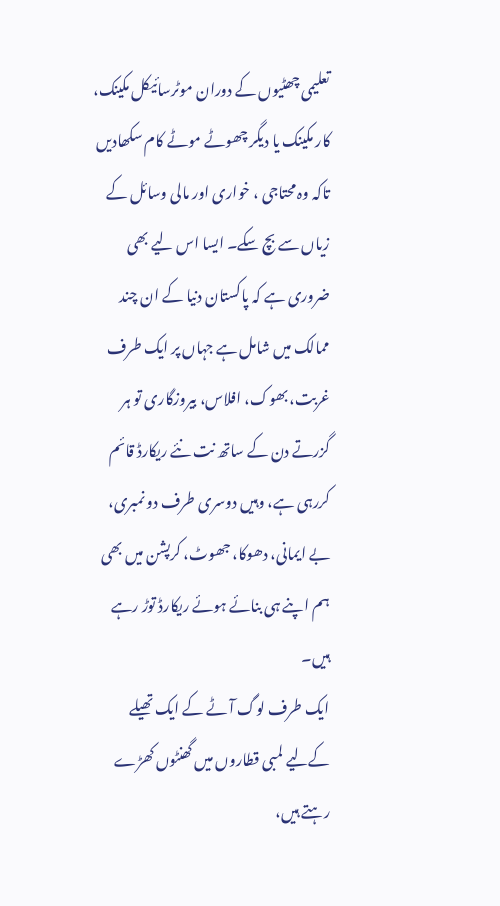تعلیمی چھٹیوں کے دوران موٹرسائیکل مکینک، کار مکینک یا دیگر چھوٹے موٹے کام سکھادیں تاکہ وہ محتاجی ، خواری اور مالی وسائل کے زیاں سے بچ سکے۔ ایسا اس لیے بھی ضروری ہے کہ پاکستان دنیا کے ان چند ممالک میں شامل ہے جہاں پر ایک طرف غربت، بھوک، افلاس، بیروزگاری تو ہر گزرتے دن کے ساتھ نت نئے ریکارڈ قائم کررہی ہے، وہیں دوسری طرف دو نمبری، بے ایمانی، دھوکا، جھوٹ، کرپشن میں بھی ہم اپنے ہی بنائے ہوئے ریکارڈ توڑ رہے ہیں۔
ایک طرف لوگ آٹے کے ایک تھیلے کےلیے لمبی قطاروں میں گھنٹوں کھڑے رہتے ہیں،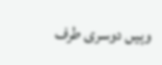وہیں دوسری طرف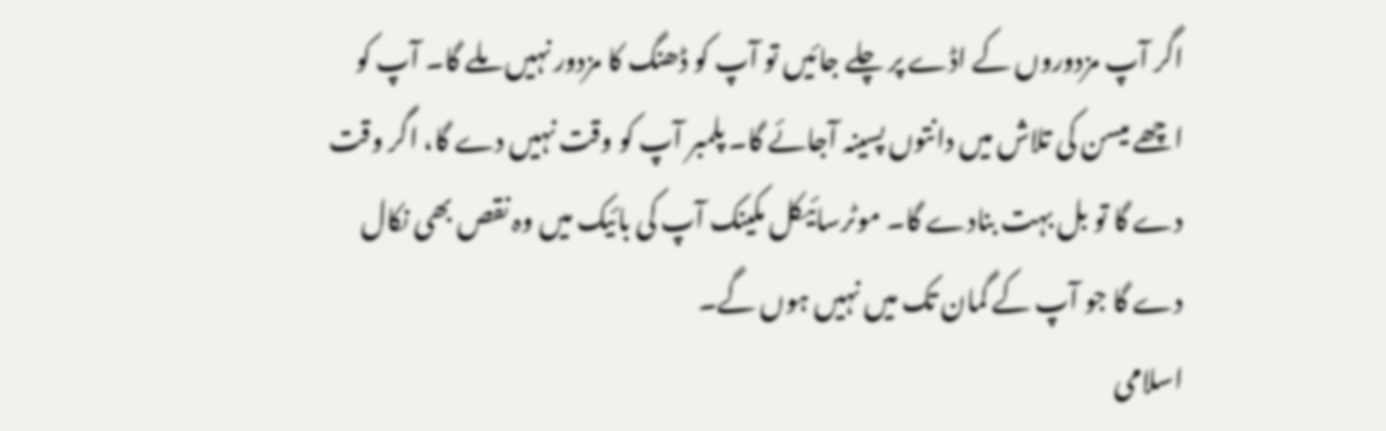اگر آپ مزدوروں کے اڈے پر چلے جائیں تو آپ کو ڈھنگ کا مزدور نہیں ملے گا۔ آپ کو اچھے میسن کی تلاش میں دانتوں پسینہ آجائے گا۔ پلمبر آپ کو وقت نہیں دے گا، اگر وقت دے گا تو بل بہت بنادے گا۔ موٹرسائیکل مکینک آپ کی بائیک میں وہ نقص بھی نکال دے گا جو آپ کے گمان تک میں نہیں ہوں گے۔
اسلامی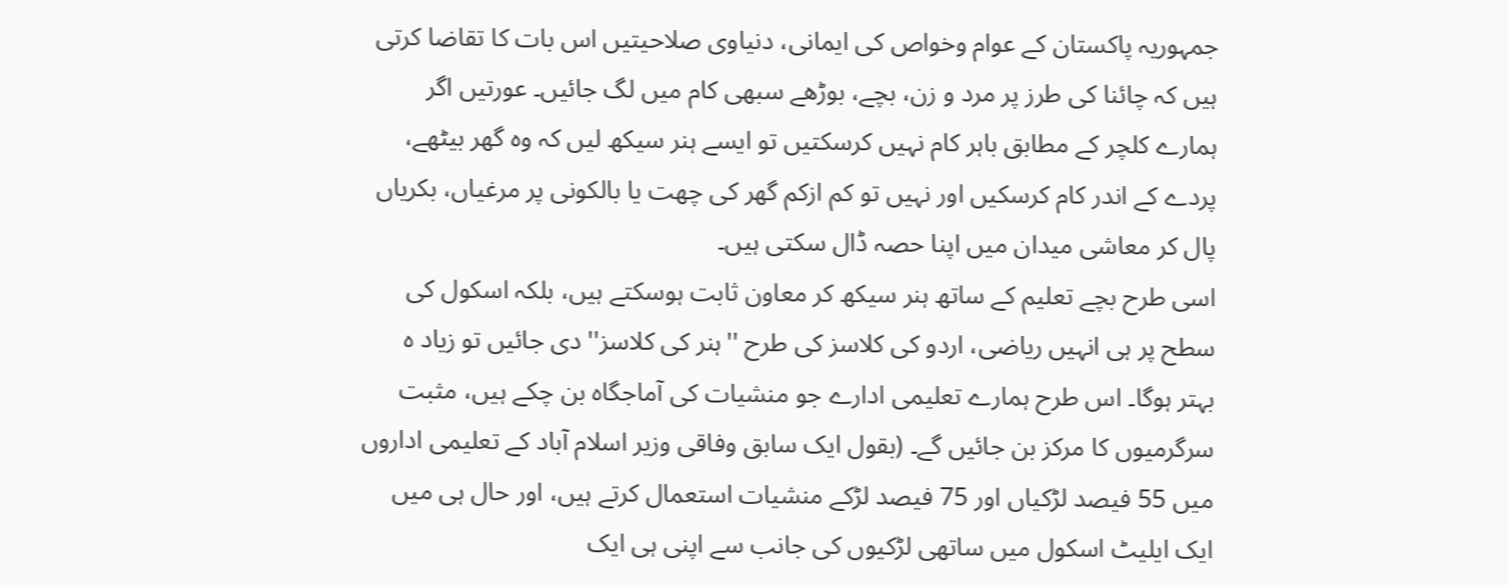جمہوریہ پاکستان کے عوام وخواص کی ایمانی، دنیاوی صلاحیتیں اس بات کا تقاضا کرتی ہیں کہ چائنا کی طرز پر مرد و زن، بچے، بوڑھے سبھی کام میں لگ جائیں۔ عورتیں اگر ہمارے کلچر کے مطابق باہر کام نہیں کرسکتیں تو ایسے ہنر سیکھ لیں کہ وہ گھر بیٹھے، پردے کے اندر کام کرسکیں اور نہیں تو کم ازکم گھر کی چھت یا بالکونی پر مرغیاں، بکریاں پال کر معاشی میدان میں اپنا حصہ ڈال سکتی ہیں۔
اسی طرح بچے تعلیم کے ساتھ ہنر سیکھ کر معاون ثابت ہوسکتے ہیں، بلکہ اسکول کی سطح پر ہی انہیں ریاضی، اردو کی کلاسز کی طرح ''ہنر کی کلاسز'' دی جائیں تو زیاد ہ بہتر ہوگا۔ اس طرح ہمارے تعلیمی ادارے جو منشیات کی آماجگاہ بن چکے ہیں، مثبت سرگرمیوں کا مرکز بن جائیں گے۔ (بقول ایک سابق وفاقی وزیر اسلام آباد کے تعلیمی اداروں میں 55 فیصد لڑکیاں اور 75 فیصد لڑکے منشیات استعمال کرتے ہیں، اور حال ہی میں ایک ایلیٹ اسکول میں ساتھی لڑکیوں کی جانب سے اپنی ہی ایک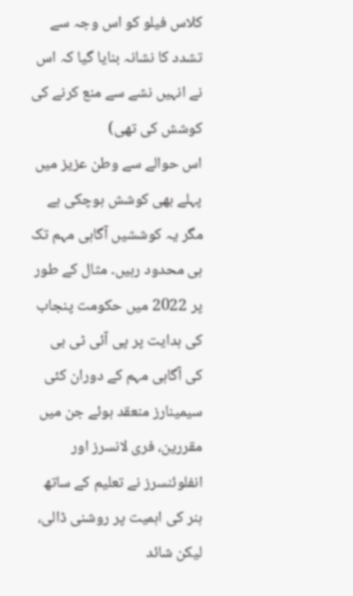کلاس فیلو کو اس وجہ سے تشدد کا نشانہ بنایا گیا کہ اس نے انہیں نشے سے منع کرنے کی کوشش کی تھی)
اس حوالے سے وطن عزیز میں پہلے بھی کوشش ہوچکی ہے مگر یہ کوششیں آگاہی مہم تک ہی محدود رہیں۔ مثال کے طور پر 2022 میں حکومت پنجاب کی ہدایت پر پی آئی ٹی بی کی آگاہی مہم کے دوران کئی سیمینارز منعقد ہوئے جن میں مقررین، فری لانسرز اور انفلوئنسرز نے تعلیم کے ساتھ ہنر کی اہمیت پر روشنی ڈالی، لیکن شائد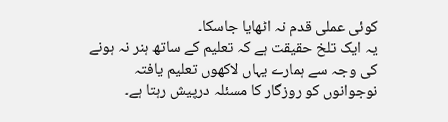کوئی عملی قدم نہ اٹھایا جاسکا۔
یہ ایک تلخ حقیقت ہے کہ تعلیم کے ساتھ ہنر نہ ہونے کی وجہ سے ہمارے یہاں لاکھوں تعلیم یافتہ نوجوانوں کو روزگار کا مسئلہ درپیش رہتا ہے۔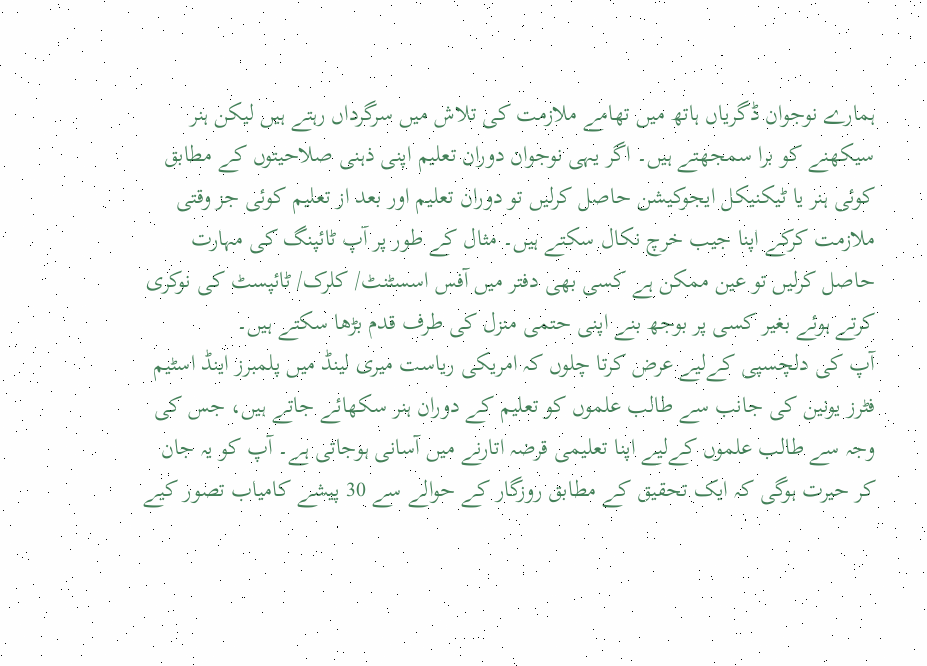ہمارے نوجوان ڈگریاں ہاتھ میں تھامے ملازمت کی تلاش میں سرگرداں رہتے ہیں لیکن ہنر سیکھنے کو برا سمجھتے ہیں۔ اگر یہی نوجوان دوران تعلیم اپنی ذہنی صلاحیتوں کے مطابق کوئی ہنر یا ٹیکنیکل ایجوکیشن حاصل کرلیں تو دوران تعلیم اور بعد از تعلیم کوئی جز وقتی ملازمت کرکے اپنا جیب خرچ نکال سکتے ہیں۔ مثال کے طور پر آپ ٹائپنگ کی مہارت حاصل کرلیں تو عین ممکن ہے کسی بھی دفتر میں آفس اسسٹنٹ/ کلرک/ ٹائپسٹ کی نوکری کرتے ہوئے بغیر کسی پر بوجھ بنے اپنی حتمی منزل کی طرف قدم بڑھا سکتے ہیں۔
آپ کی دلچسپی کےلیے عرض کرتا چلوں کہ امریکی ریاست میری لینڈ میں پلمبرز اینڈ اسٹیم فٹرز یونین کی جانب سے طالب علموں کو تعلیم کے دوران ہنر سکھائے جاتے ہیں، جس کی وجہ سے طالب علموں کےلیے اپنا تعلیمی قرضہ اتارنے میں آسانی ہوجاتی ہے۔ آپ کو یہ جان کر حیرت ہوگی کہ ایک تحقیق کے مطابق روزگار کے حوالے سے 30 پیشے کامیاب تصور کیے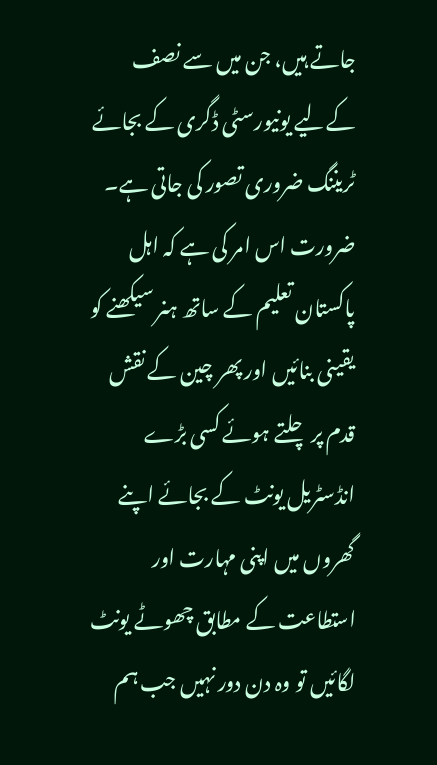جاتے ہیں، جن میں سے نصف کےلیے یونیورسٹی ڈگری کے بجائے ٹریننگ ضروری تصور کی جاتی ہے۔
ضرورت اس امر کی ہے کہ اہل پاکستان تعلیم کے ساتھ ہنر سیکھنے کو یقینی بنائیں اور پھر چین کے نقش قدم پر چلتے ہوئے کسی بڑے انڈسٹریل یونٹ کے بجائے اپنے گھروں میں اپنی مہارت اور استطاعت کے مطابق چھوٹے یونٹ لگائیں تو وہ دن دور نہیں جب ہم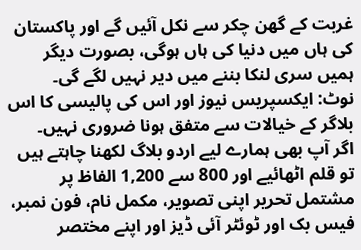غربت کے گھن چکر سے نکل آئیں گے اور پاکستان کی ہاں میں دنیا کی ہاں ہوگی، بصورت دیگر ہمیں سری لنکا بننے میں دیر نہیں لگے گی۔
نوٹ: ایکسپریس نیوز اور اس کی پالیسی کا اس بلاگر کے خیالات سے متفق ہونا ضروری نہیں۔
اگر آپ بھی ہمارے لیے اردو بلاگ لکھنا چاہتے ہیں تو قلم اٹھائیے اور 800 سے 1,200 الفاظ پر مشتمل تحریر اپنی تصویر، مکمل نام، فون نمبر، فیس بک اور ٹوئٹر آئی ڈیز اور اپنے مختصر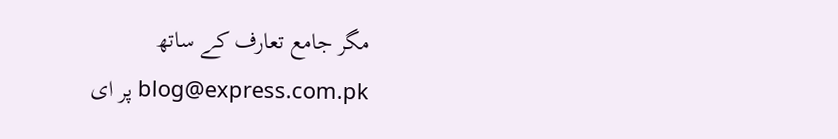مگر جامع تعارف کے ساتھ blog@express.com.pk پر ای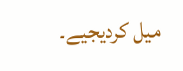میل کردیجیے۔